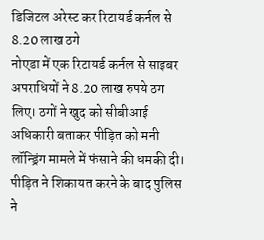डिजिटल अरेस्ट कर रिटायर्ड कर्नल से 8.20 लाख ठगे
नोएडा में एक रिटायर्ड कर्नल से साइबर अपराधियों ने 8.20 लाख रुपये ठग लिए। ठगों ने खुद को सीबीआई अधिकारी बताकर पीड़ित को मनी लॉन्ड्रिंग मामले में फंसाने की धमकी दी। पीड़ित ने शिकायत करने के बाद पुलिस ने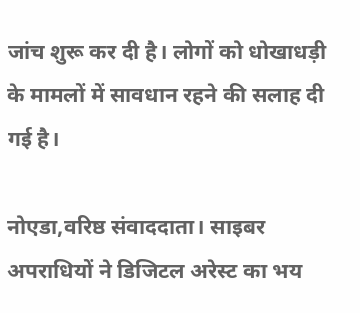जांच शुरू कर दी है। लोगों को धोखाधड़ी के मामलों में सावधान रहने की सलाह दी गई है।

नोएडा,वरिष्ठ संवाददाता। साइबर अपराधियों ने डिजिटल अरेस्ट का भय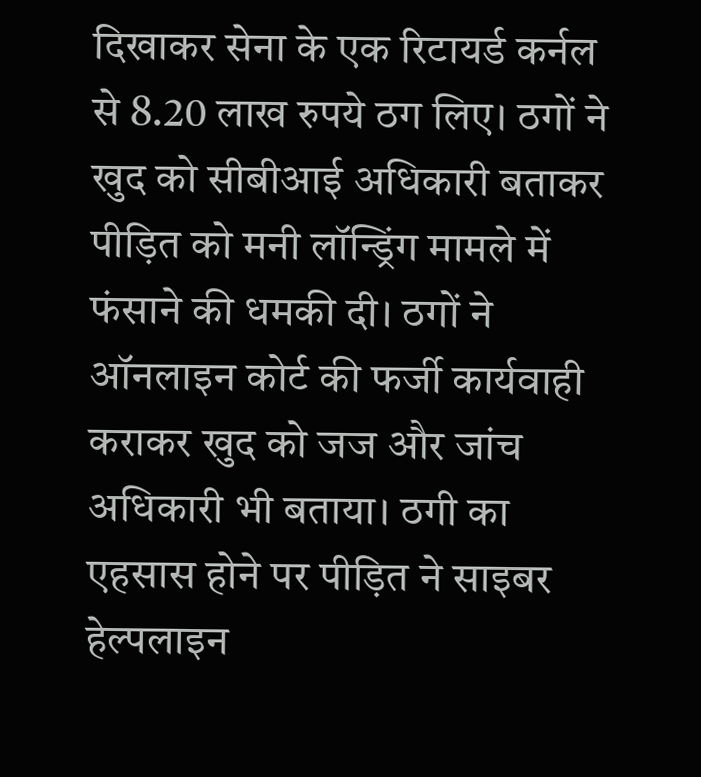दिखाकर सेना के एक रिटायर्ड कर्नल से 8.20 लाख रुपये ठग लिए। ठगों ने खुद को सीबीआई अधिकारी बताकर पीड़ित को मनी लॉन्ड्रिंग मामले में फंसाने की धमकी दी। ठगों ने ऑनलाइन कोर्ट की फर्जी कार्यवाही कराकर खुद को जज और जांच अधिकारी भी बताया। ठगी का एहसास होने पर पीड़ित ने साइबर हेल्पलाइन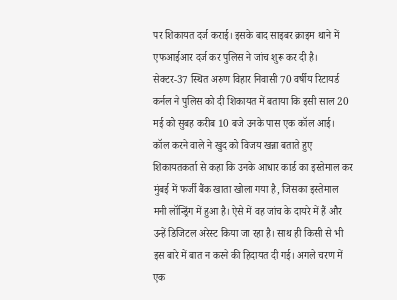पर शिकायत दर्ज कराई। इसके बाद साइबर क्राइम थाने में एफआईआर दर्ज कर पुलिस ने जांच शुरू कर दी है। सेक्टर-37 स्थित अरुण विहार निवासी 70 वर्षीय रिटायर्ड कर्नल ने पुलिस को दी शिकायत में बताया कि इसी साल 20 मई को सुबह करीब 10 बजे उनके पास एक कॉल आई।
कॉल करने वाले ने खुद को विजय खन्ना बताते हुए शिकायतकर्ता से कहा कि उनके आधार कार्ड का इस्तेमाल कर मुंबई में फर्जी बैंक खाता खोला गया है, जिसका इस्तेमाल मनी लॉन्ड्रिंग में हुआ है। ऐसे में वह जांच के दायरे में हैं और उन्हें डिजिटल अरेस्ट किया जा रहा है। साथ ही किसी से भी इस बारे में बात न करने की हिदायत दी गई। अगले चरण में एक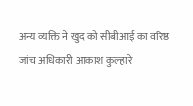अन्य व्यक्ति ने खुद को सीबीआई का वरिष्ठ जांच अधिकारी आकाश कुल्हारे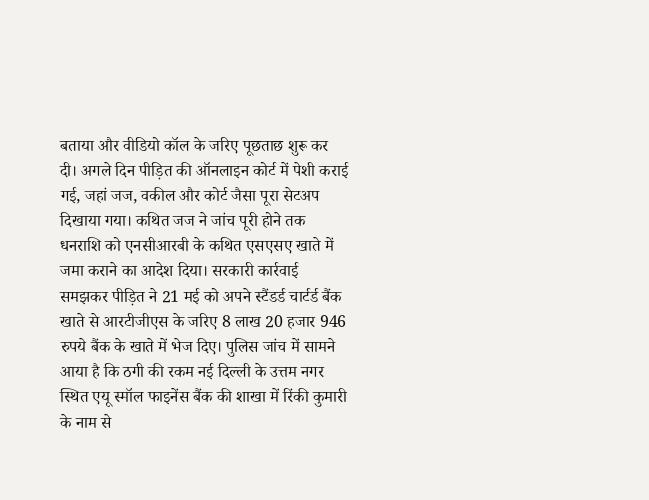बताया और वीडियो कॉल के जरिए पूछताछ शुरू कर दी। अगले दिन पीड़ित की ऑनलाइन कोर्ट में पेशी कराई गई, जहां जज, वकील और कोर्ट जैसा पूरा सेटअप दिखाया गया। कथित जज ने जांच पूरी होने तक धनराशि को एनसीआरबी के कथित एसएसए खाते में जमा कराने का आदेश दिया। सरकारी कार्रवाई समझकर पीड़ित ने 21 मई को अपने स्टैंडर्ड चार्टर्ड बैंक खाते से आरटीजीएस के जरिए 8 लाख 20 हजार 946 रुपये बैंक के खाते में भेज दिए। पुलिस जांच में सामने आया है कि ठगी की रकम नई दिल्ली के उत्तम नगर स्थित एयू स्मॉल फाइनेंस बैंक की शाखा में रिंकी कुमारी के नाम से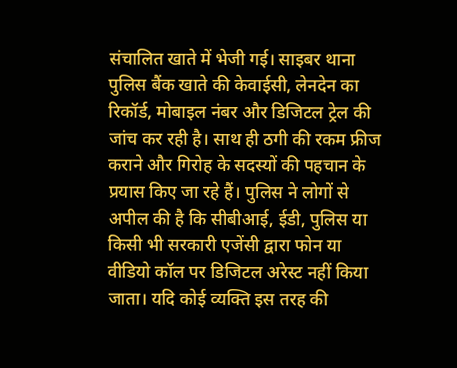संचालित खाते में भेजी गई। साइबर थाना पुलिस बैंक खाते की केवाईसी, लेनदेन का रिकॉर्ड, मोबाइल नंबर और डिजिटल ट्रेल की जांच कर रही है। साथ ही ठगी की रकम फ्रीज कराने और गिरोह के सदस्यों की पहचान के प्रयास किए जा रहे हैं। पुलिस ने लोगों से अपील की है कि सीबीआई, ईडी, पुलिस या किसी भी सरकारी एजेंसी द्वारा फोन या वीडियो कॉल पर डिजिटल अरेस्ट नहीं किया जाता। यदि कोई व्यक्ति इस तरह की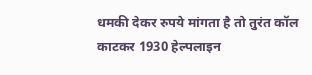धमकी देकर रुपये मांगता है तो तुरंत कॉल काटकर 1930 हेल्पलाइन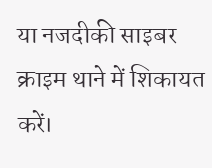या नजदीकी साइबर क्राइम थाने में शिकायत करें।